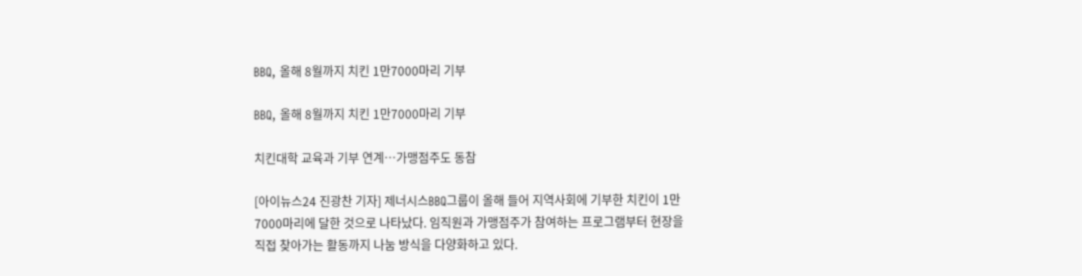BBQ, 올해 8월까지 치킨 1만7000마리 기부

BBQ, 올해 8월까지 치킨 1만7000마리 기부

치킨대학 교육과 기부 연계…가맹점주도 동참

[아이뉴스24 진광찬 기자] 제너시스BBQ그룹이 올해 들어 지역사회에 기부한 치킨이 1만7000마리에 달한 것으로 나타났다. 임직원과 가맹점주가 참여하는 프로그램부터 현장을 직접 찾아가는 활동까지 나눔 방식을 다양화하고 있다.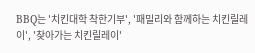BBQ는 '치킨대학 착한기부', '패밀리와 함께하는 치킨릴레이', '찾아가는 치킨릴레이'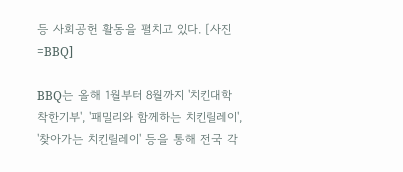등 사회공헌 활동을 펼치고 있다. [사진=BBQ]

BBQ는 올해 1월부터 8월까지 '치킨대학 착한기부', '패밀리와 함께하는 치킨릴레이', '찾아가는 치킨릴레이' 등을 통해 전국 각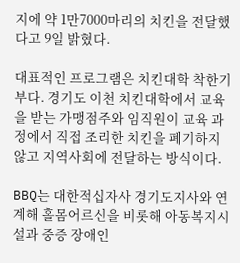지에 약 1만7000마리의 치킨을 전달했다고 9일 밝혔다.

대표적인 프로그램은 치킨대학 착한기부다. 경기도 이천 치킨대학에서 교육을 받는 가맹점주와 임직원이 교육 과정에서 직접 조리한 치킨을 폐기하지 않고 지역사회에 전달하는 방식이다.

BBQ는 대한적십자사 경기도지사와 연계해 홀몸어르신을 비롯해 아동복지시설과 중증 장애인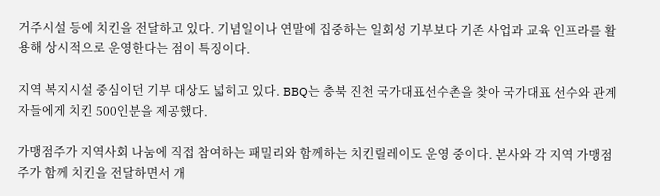거주시설 등에 치킨을 전달하고 있다. 기념일이나 연말에 집중하는 일회성 기부보다 기존 사업과 교육 인프라를 활용해 상시적으로 운영한다는 점이 특징이다.

지역 복지시설 중심이던 기부 대상도 넓히고 있다. BBQ는 충북 진천 국가대표선수촌을 찾아 국가대표 선수와 관계자들에게 치킨 500인분을 제공했다.

가맹점주가 지역사회 나눔에 직접 참여하는 패밀리와 함께하는 치킨릴레이도 운영 중이다. 본사와 각 지역 가맹점주가 함께 치킨을 전달하면서 개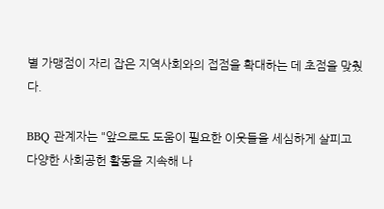별 가맹점이 자리 잡은 지역사회와의 접점을 확대하는 데 초점을 맞췄다.

BBQ 관계자는 "앞으로도 도움이 필요한 이웃들을 세심하게 살피고 다양한 사회공헌 활동을 지속해 나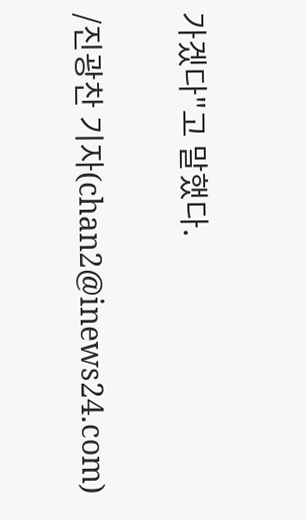가겠다"고 말했다.

/진광찬 기자(chan2@inews24.com)